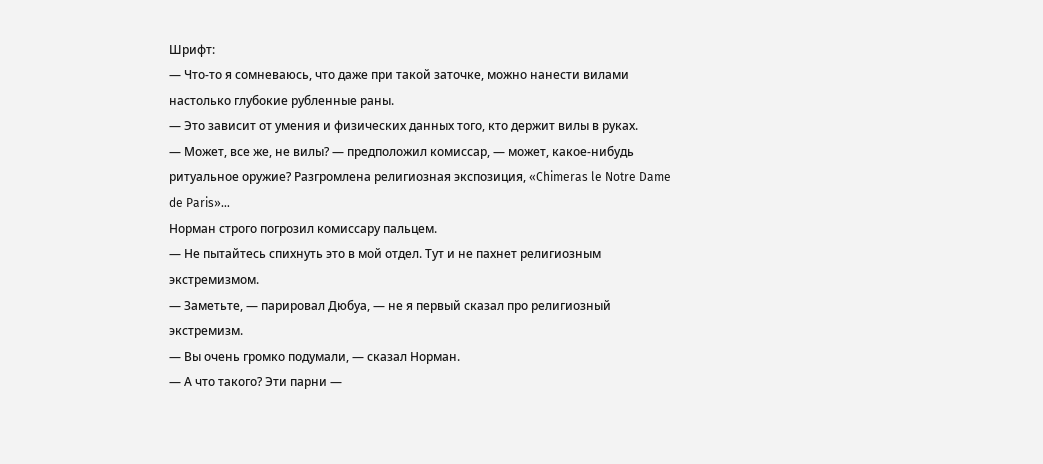Шрифт:
— Что-то я сомневаюсь, что даже при такой заточке, можно нанести вилами настолько глубокие рубленные раны.
— Это зависит от умения и физических данных того, кто держит вилы в руках.
— Может, все же, не вилы? — предположил комиссар, — может, какое-нибудь ритуальное оружие? Разгромлена религиозная экспозиция, «Chimeras le Notre Dame de Paris»…
Норман строго погрозил комиссару пальцем.
— Не пытайтесь спихнуть это в мой отдел. Тут и не пахнет религиозным экстремизмом.
— Заметьте, — парировал Дюбуа, — не я первый сказал про религиозный экстремизм.
— Вы очень громко подумали, — сказал Норман.
— А что такого? Эти парни —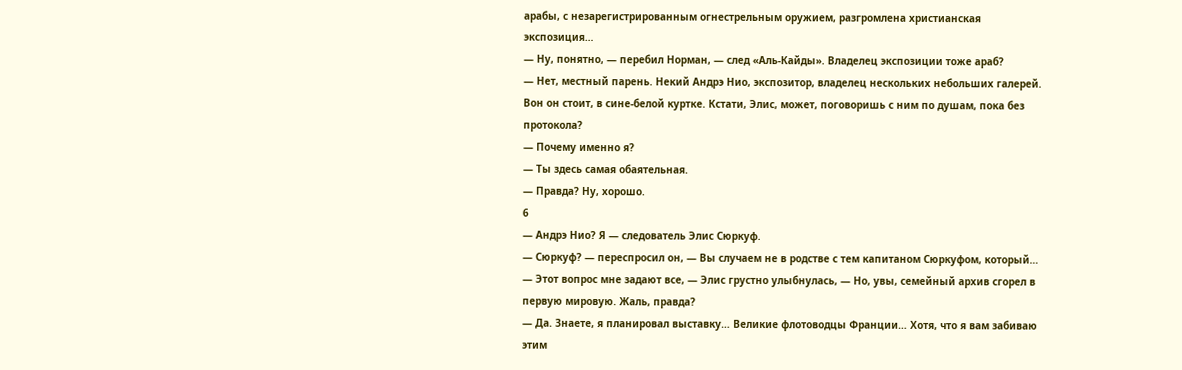арабы, с незарегистрированным огнестрельным оружием, разгромлена христианская экспозиция…
— Ну, понятно, — перебил Норман, — след «Аль-Кайды». Владелец экспозиции тоже араб?
— Нет, местный парень. Некий Андрэ Нио, экспозитор, владелец нескольких небольших галерей. Вон он стоит, в сине-белой куртке. Кстати, Элис, может, поговоришь с ним по душам, пока без протокола?
— Почему именно я?
— Ты здесь самая обаятельная.
— Правда? Ну, хорошо.
6
— Андрэ Нио? Я — следователь Элис Сюркуф.
— Сюркуф? — переспросил он, — Вы случаем не в родстве с тем капитаном Сюркуфом, который…
— Этот вопрос мне задают все, — Элис грустно улыбнулась, — Но, увы, семейный архив сгорел в первую мировую. Жаль, правда?
— Да. Знаете, я планировал выставку… Великие флотоводцы Франции… Хотя, что я вам забиваю этим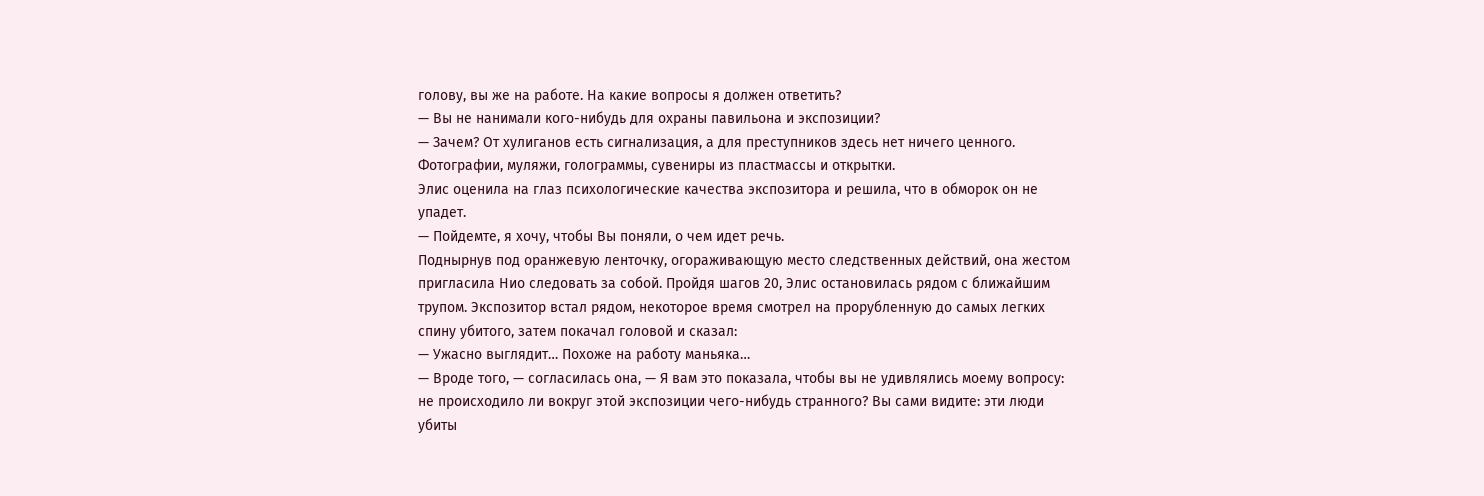голову, вы же на работе. На какие вопросы я должен ответить?
— Вы не нанимали кого-нибудь для охраны павильона и экспозиции?
— Зачем? От хулиганов есть сигнализация, а для преступников здесь нет ничего ценного. Фотографии, муляжи, голограммы, сувениры из пластмассы и открытки.
Элис оценила на глаз психологические качества экспозитора и решила, что в обморок он не упадет.
— Пойдемте, я хочу, чтобы Вы поняли, о чем идет речь.
Поднырнув под оранжевую ленточку, огораживающую место следственных действий, она жестом пригласила Нио следовать за собой. Пройдя шагов 20, Элис остановилась рядом с ближайшим трупом. Экспозитор встал рядом, некоторое время смотрел на прорубленную до самых легких спину убитого, затем покачал головой и сказал:
— Ужасно выглядит… Похоже на работу маньяка…
— Вроде того, — согласилась она, — Я вам это показала, чтобы вы не удивлялись моему вопросу: не происходило ли вокруг этой экспозиции чего-нибудь странного? Вы сами видите: эти люди убиты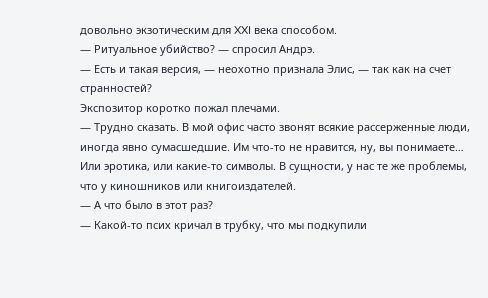довольно экзотическим для XXI века способом.
— Ритуальное убийство? — спросил Андрэ.
— Есть и такая версия, — неохотно признала Элис, — так как на счет странностей?
Экспозитор коротко пожал плечами.
— Трудно сказать. В мой офис часто звонят всякие рассерженные люди, иногда явно сумасшедшие. Им что-то не нравится, ну, вы понимаете… Или эротика, или какие-то символы. В сущности, у нас те же проблемы, что у киношников или книгоиздателей.
— А что было в этот раз?
— Какой-то псих кричал в трубку, что мы подкупили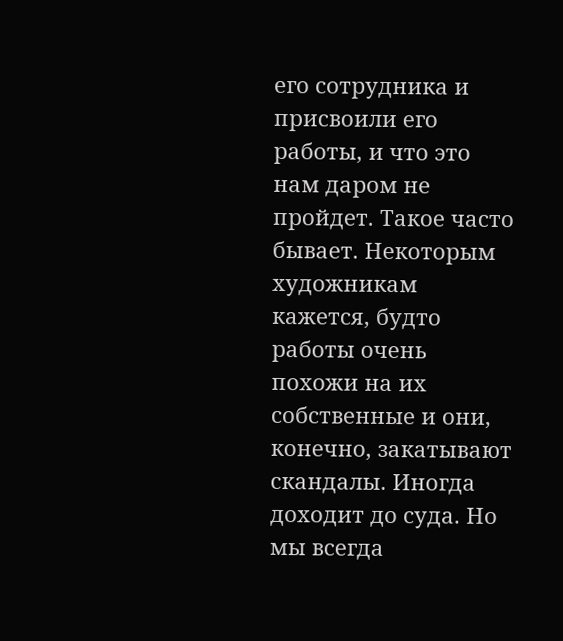его сотрудника и присвоили его работы, и что это нам даром не пройдет. Такое часто бывает. Некоторым художникам кажется, будто работы очень похожи на их собственные и они, конечно, закатывают скандалы. Иногда доходит до суда. Но мы всегда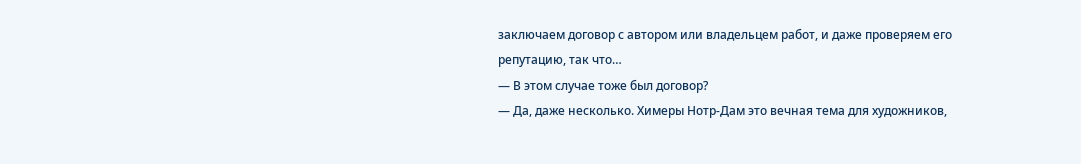заключаем договор с автором или владельцем работ, и даже проверяем его репутацию, так что…
— В этом случае тоже был договор?
— Да, даже несколько. Химеры Нотр-Дам это вечная тема для художников,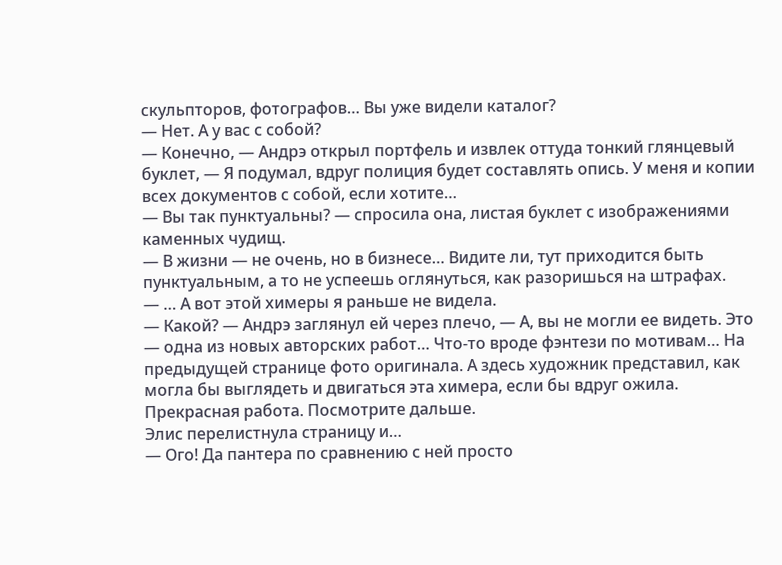скульпторов, фотографов… Вы уже видели каталог?
— Нет. А у вас с собой?
— Конечно, — Андрэ открыл портфель и извлек оттуда тонкий глянцевый буклет, — Я подумал, вдруг полиция будет составлять опись. У меня и копии всех документов с собой, если хотите…
— Вы так пунктуальны? — спросила она, листая буклет с изображениями каменных чудищ.
— В жизни — не очень, но в бизнесе… Видите ли, тут приходится быть пунктуальным, а то не успеешь оглянуться, как разоришься на штрафах.
— … А вот этой химеры я раньше не видела.
— Какой? — Андрэ заглянул ей через плечо, — А, вы не могли ее видеть. Это — одна из новых авторских работ… Что-то вроде фэнтези по мотивам… На предыдущей странице фото оригинала. А здесь художник представил, как могла бы выглядеть и двигаться эта химера, если бы вдруг ожила. Прекрасная работа. Посмотрите дальше.
Элис перелистнула страницу и…
— Ого! Да пантера по сравнению с ней просто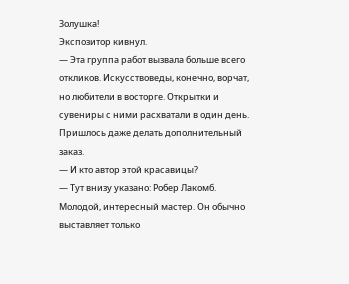Золушка!
Экспозитор кивнул.
— Эта группа работ вызвала больше всего откликов. Искусствоведы, конечно, ворчат, но любители в восторге. Открытки и сувениры с ними расхватали в один день. Пришлось даже делать дополнительный заказ.
— И кто автор этой красавицы?
— Тут внизу указано: Робер Лакомб. Молодой, интересный мастер. Он обычно выставляет только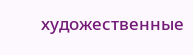художественные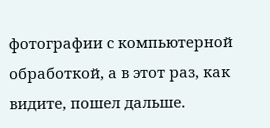фотографии с компьютерной обработкой, а в этот раз, как видите, пошел дальше.